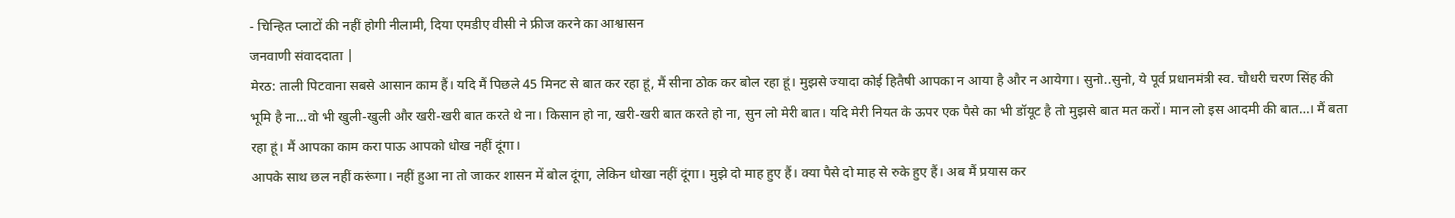- चिन्हित प्लाटों की नहीं होगी नीलामी, दिया एमडीए वीसी ने फ्रीज करने का आश्वासन
जनवाणी संवाददाता |
मेरठ: ताली पिटवाना सबसे आसान काम हैं। यदि मैं पिछले 45 मिनट से बात कर रहा हूं, मैं सीना ठोक कर बोल रहा हूं। मुझसे ज्यादा कोई हितैषी आपका न आया है और न आयेगा। सुनो..सुनो, ये पूर्व प्रधानमंत्री स्व. चौधरी चरण सिंह की भूमि है ना…वो भी खुली-खुली और खरी-खरी बात करते थे ना। किसान हो ना, खरी-खरी बात करते हो ना, सुन लो मेरी बात। यदि मेरी नियत के ऊपर एक पैसे का भी डॉयूट है तो मुझसे बात मत करों। मान लो इस आदमी की बात…। मैं बता रहा हूं। मैं आपका काम करा पाऊ आपको धोख नहीं दूंगा।
आपके साथ छल नहीं करूंगा। नहीं हुआ ना तो जाकर शासन में बोल दूंगा, लेकिन धोखा नहीं दूंगा। मुझे दो माह हुए हैं। क्या पैसे दो माह से रुके हुए हैं। अब मैं प्रयास कर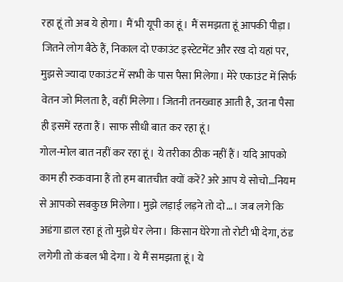रहा हूं तो अब ये होगा। मैं भी यूपी का हूं। मैं समझता हूं आपकी पीड़ा। जितने लोग बैठे हैं, निकाल दो एकाउंट इस्टेटमेंट और रख दो यहां पर, मुझसे ज्यादा एकाउंट में सभी के पास पैसा मिलेगा। मेरे एकाउंट में सिर्फ वेतन जो मिलता है, वहीं मिलेगा। जितनी तनख्वाह आती है, उतना पैसा ही इसमें रहता हैं। साफ सीधी बात कर रहा हूं।
गोल-मोल बात नहीं कर रहा हूं। ये तरीका ठीक नहीं हैं। यदि आपको काम ही रुकवाना हैं तो हम बातचीत क्यों करें? अरे आप ये सोचो…नियम से आपको सबकुछ मिलेगा। मुझे लड़ाई लड़ने तो दो…। जब लगे कि अडंगा डाल रहा हूं तो मुझे घेर लेना। किसान घेरेगा तो रोटी भी देगा, ठंड लगेगी तो कंबल भी देगा। ये मैं समझता हूं। ये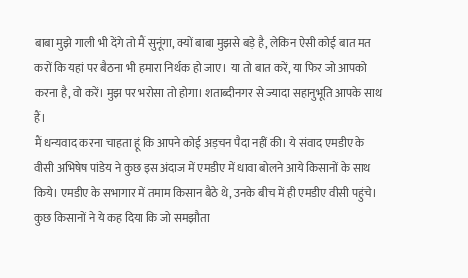बाबा मुझे गाली भी देंगे तो मैं सुनूंगा, क्यों बाबा मुझसे बड़े है, लेकिन ऐसी कोई बात मत करों कि यहां पर बैठना भी हमारा निर्थक हो जाए। या तो बात करें, या फिर जो आपको करना है, वो करें। मुझ पर भरोसा तो होगा। शताब्दीनगर से ज्यादा सहानुभूति आपके साथ हैं।
मैं धन्यवाद करना चाहता हूं कि आपने कोई अड़चन पैदा नहीं की। ये संवाद एमडीए के वीसी अभिषेष पांडेय ने कुछ इस अंदाज में एमडीए में धावा बोलने आये किसानों के साथ किये। एमडीए के सभागार में तमाम किसान बैठे थे, उनके बीच में ही एमडीए वीसी पहुंचे। कुछ किसानों ने ये कह दिया कि जो समझौता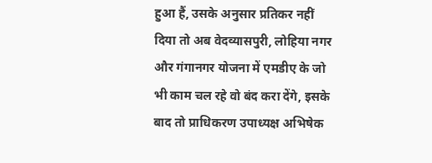हुआ हैं, उसके अनुसार प्रतिकर नहीं दिया तो अब वेदव्यासपुरी, लोहिया नगर और गंगानगर योजना में एमडीए के जो भी काम चल रहे वो बंद करा देंगे, इसके बाद तो प्राधिकरण उपाध्यक्ष अभिषेक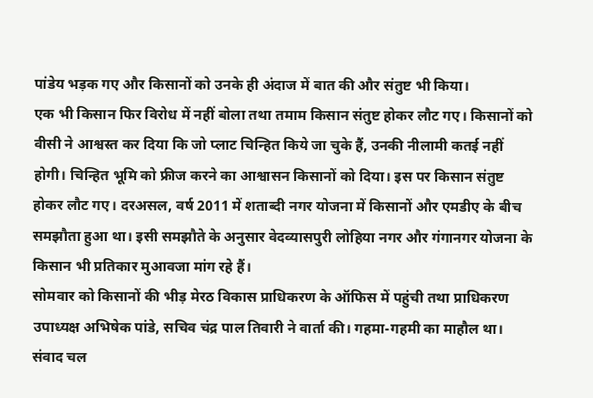पांडेय भड़क गए और किसानों को उनके ही अंदाज में बात की और संतुष्ट भी किया।
एक भी किसान फिर विरोध में नहीं बोला तथा तमाम किसान संतुष्ट होकर लौट गए। किसानों को वीसी ने आश्वस्त कर दिया कि जो प्लाट चिन्हित किये जा चुके हैं, उनकी नीलामी कतई नहीं होगी। चिन्हित भूमि को फ्रीज करने का आश्वासन किसानों को दिया। इस पर किसान संतुष्ट होकर लौट गए। दरअसल, वर्ष 2011 में शताब्दी नगर योजना में किसानों और एमडीए के बीच समझौता हुआ था। इसी समझौते के अनुसार वेदव्यासपुरी लोहिया नगर और गंगानगर योजना के किसान भी प्रतिकार मुआवजा मांग रहे हैं।
सोमवार को किसानों की भीड़ मेरठ विकास प्राधिकरण के ऑफिस में पहुंची तथा प्राधिकरण उपाध्यक्ष अभिषेक पांडे, सचिव चंद्र पाल तिवारी ने वार्ता की। गहमा-गहमी का माहौल था। संवाद चल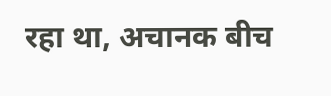रहा था, अचानक बीच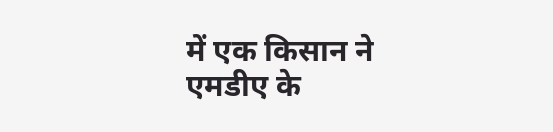में एक किसान ने एमडीए के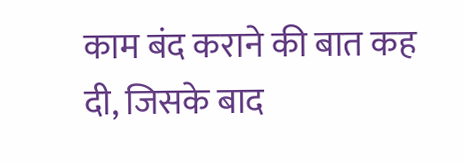काम बंद कराने की बात कह दी, जिसके बाद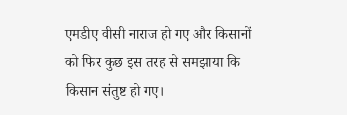एमडीए वीसी नाराज हो गए और किसानों को फिर कुछ इस तरह से समझाया कि किसान संतुष्ट हो गए।